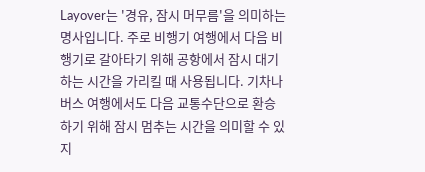Layover는 '경유, 잠시 머무름'을 의미하는 명사입니다. 주로 비행기 여행에서 다음 비행기로 갈아타기 위해 공항에서 잠시 대기하는 시간을 가리킬 때 사용됩니다. 기차나 버스 여행에서도 다음 교통수단으로 환승하기 위해 잠시 멈추는 시간을 의미할 수 있지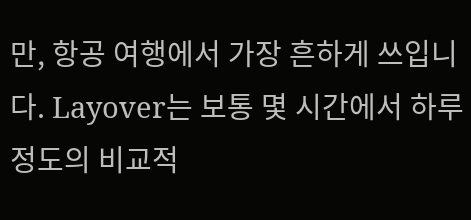만, 항공 여행에서 가장 흔하게 쓰입니다. Layover는 보통 몇 시간에서 하루 정도의 비교적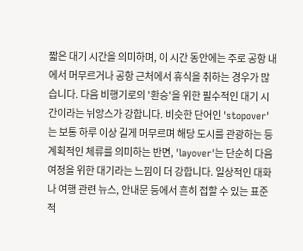짧은 대기 시간을 의미하며, 이 시간 동안에는 주로 공항 내에서 머무르거나 공항 근처에서 휴식을 취하는 경우가 많습니다. 다음 비행기로의 '환승'을 위한 필수적인 대기 시간이라는 뉘앙스가 강합니다. 비슷한 단어인 'stopover'는 보통 하루 이상 길게 머무르며 해당 도시를 관광하는 등 계획적인 체류를 의미하는 반면, 'layover'는 단순히 다음 여정을 위한 대기라는 느낌이 더 강합니다. 일상적인 대화나 여행 관련 뉴스, 안내문 등에서 흔히 접할 수 있는 표준적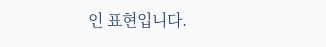인 표현입니다.